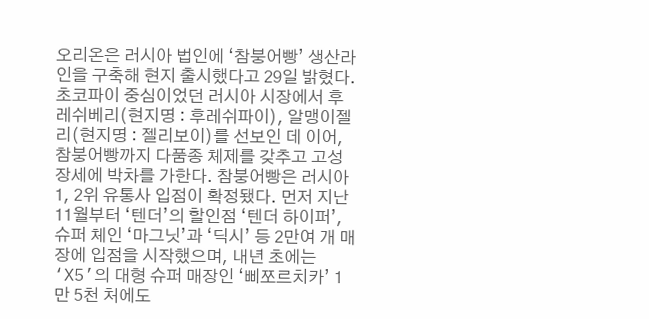오리온은 러시아 법인에 ‘참붕어빵’ 생산라인을 구축해 현지 출시했다고 29일 밝혔다. 초코파이 중심이었던 러시아 시장에서 후레쉬베리(현지명 : 후레쉬파이), 알맹이젤리(현지명 : 젤리보이)를 선보인 데 이어, 참붕어빵까지 다품종 체제를 갖추고 고성장세에 박차를 가한다. 참붕어빵은 러시아 1, 2위 유통사 입점이 확정됐다. 먼저 지난 11월부터 ‘텐더’의 할인점 ‘텐더 하이퍼’, 슈퍼 체인 ‘마그닛’과 ‘딕시’ 등 2만여 개 매장에 입점을 시작했으며, 내년 초에는 ‘X5’의 대형 슈퍼 매장인 ‘삐쪼르치카’ 1만 5천 처에도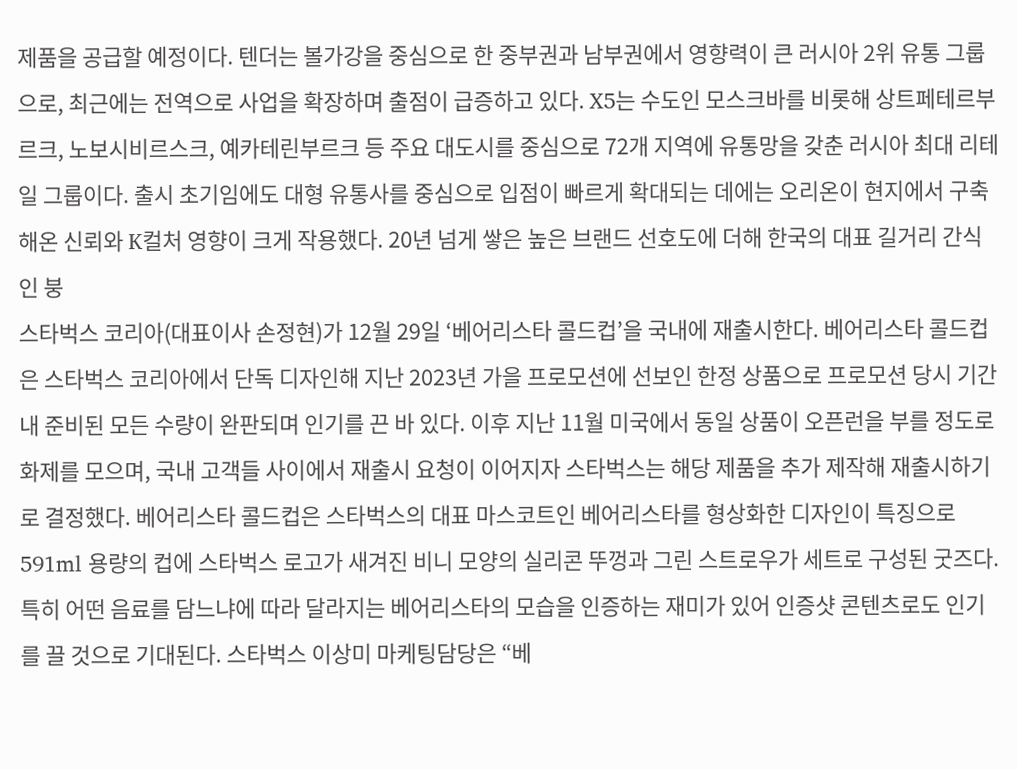제품을 공급할 예정이다. 텐더는 볼가강을 중심으로 한 중부권과 남부권에서 영향력이 큰 러시아 2위 유통 그룹으로, 최근에는 전역으로 사업을 확장하며 출점이 급증하고 있다. X5는 수도인 모스크바를 비롯해 상트페테르부르크, 노보시비르스크, 예카테린부르크 등 주요 대도시를 중심으로 72개 지역에 유통망을 갖춘 러시아 최대 리테일 그룹이다. 출시 초기임에도 대형 유통사를 중심으로 입점이 빠르게 확대되는 데에는 오리온이 현지에서 구축해온 신뢰와 K컬처 영향이 크게 작용했다. 20년 넘게 쌓은 높은 브랜드 선호도에 더해 한국의 대표 길거리 간식인 붕
스타벅스 코리아(대표이사 손정현)가 12월 29일 ‘베어리스타 콜드컵’을 국내에 재출시한다. 베어리스타 콜드컵은 스타벅스 코리아에서 단독 디자인해 지난 2023년 가을 프로모션에 선보인 한정 상품으로 프로모션 당시 기간 내 준비된 모든 수량이 완판되며 인기를 끈 바 있다. 이후 지난 11월 미국에서 동일 상품이 오픈런을 부를 정도로 화제를 모으며, 국내 고객들 사이에서 재출시 요청이 이어지자 스타벅스는 해당 제품을 추가 제작해 재출시하기로 결정했다. 베어리스타 콜드컵은 스타벅스의 대표 마스코트인 베어리스타를 형상화한 디자인이 특징으로 591ml 용량의 컵에 스타벅스 로고가 새겨진 비니 모양의 실리콘 뚜껑과 그린 스트로우가 세트로 구성된 굿즈다. 특히 어떤 음료를 담느냐에 따라 달라지는 베어리스타의 모습을 인증하는 재미가 있어 인증샷 콘텐츠로도 인기를 끌 것으로 기대된다. 스타벅스 이상미 마케팅담당은 “베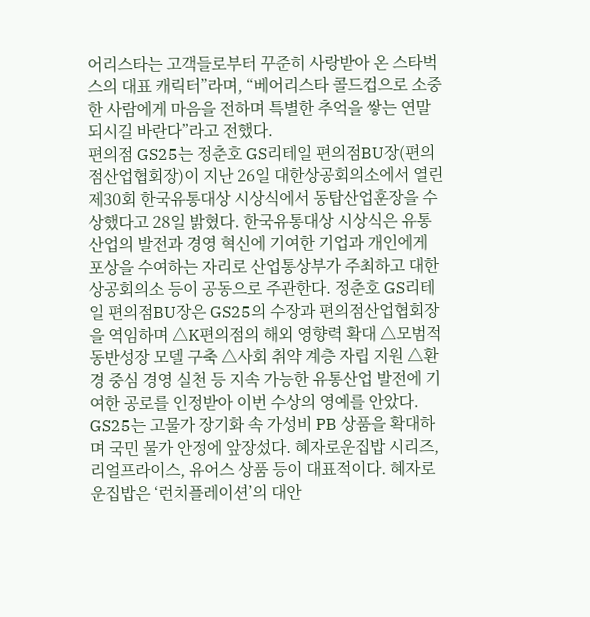어리스타는 고객들로부터 꾸준히 사랑받아 온 스타벅스의 대표 캐릭터”라며, “베어리스타 콜드컵으로 소중한 사람에게 마음을 전하며 특별한 추억을 쌓는 연말 되시길 바란다”라고 전했다.
편의점 GS25는 정춘호 GS리테일 편의점BU장(편의점산업협회장)이 지난 26일 대한상공회의소에서 열린 제30회 한국유통대상 시상식에서 동탑산업훈장을 수상했다고 28일 밝혔다. 한국유통대상 시상식은 유통산업의 발전과 경영 혁신에 기여한 기업과 개인에게 포상을 수여하는 자리로 산업통상부가 주최하고 대한상공회의소 등이 공동으로 주관한다. 정춘호 GS리테일 편의점BU장은 GS25의 수장과 편의점산업협회장을 역임하며 △K편의점의 해외 영향력 확대 △모범적 동반성장 모델 구축 △사회 취약 계층 자립 지원 △환경 중심 경영 실천 등 지속 가능한 유통산업 발전에 기여한 공로를 인정받아 이번 수상의 영예를 안았다. GS25는 고물가 장기화 속 가성비 PB 상품을 확대하며 국민 물가 안정에 앞장섰다. 혜자로운집밥 시리즈, 리얼프라이스, 유어스 상품 등이 대표적이다. 혜자로운집밥은 ‘런치플레이션’의 대안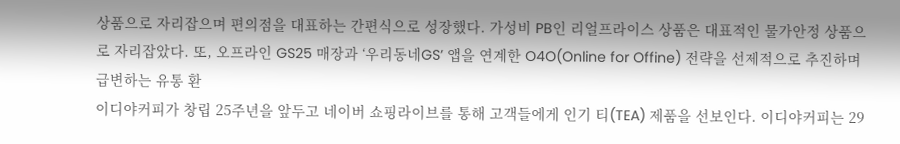상품으로 자리잡으며 편의점을 대표하는 간편식으로 성장했다. 가성비 PB인 리얼프라이스 상품은 대표적인 물가안정 상품으로 자리잡았다. 또, 오프라인 GS25 매장과 ‘우리동네GS’ 앱을 연계한 O4O(Online for Offine) 전략을 선제적으로 추진하며 급변하는 유통 환
이디야커피가 창립 25주년을 앞두고 네이버 쇼핑라이브를 통해 고객들에게 인기 티(TEA) 제품을 선보인다. 이디야커피는 29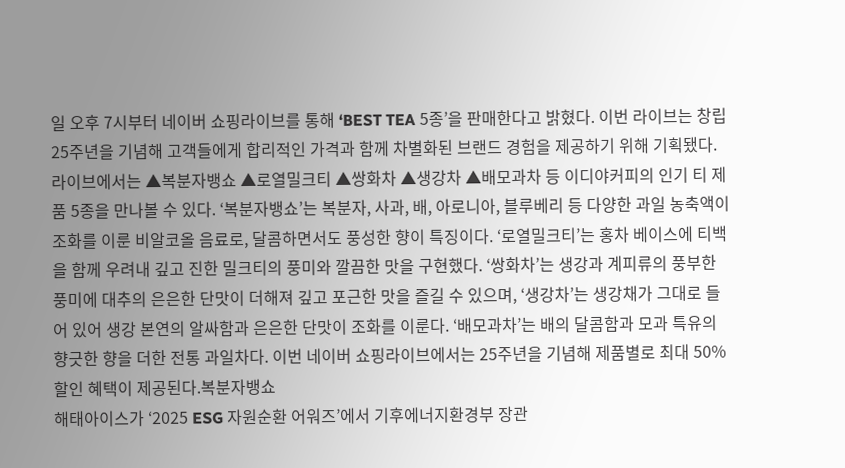일 오후 7시부터 네이버 쇼핑라이브를 통해 ‘BEST TEA 5종’을 판매한다고 밝혔다. 이번 라이브는 창립 25주년을 기념해 고객들에게 합리적인 가격과 함께 차별화된 브랜드 경험을 제공하기 위해 기획됐다. 라이브에서는 ▲복분자뱅쇼 ▲로열밀크티 ▲쌍화차 ▲생강차 ▲배모과차 등 이디야커피의 인기 티 제품 5종을 만나볼 수 있다. ‘복분자뱅쇼’는 복분자, 사과, 배, 아로니아, 블루베리 등 다양한 과일 농축액이 조화를 이룬 비알코올 음료로, 달콤하면서도 풍성한 향이 특징이다. ‘로열밀크티’는 홍차 베이스에 티백을 함께 우려내 깊고 진한 밀크티의 풍미와 깔끔한 맛을 구현했다. ‘쌍화차’는 생강과 계피류의 풍부한 풍미에 대추의 은은한 단맛이 더해져 깊고 포근한 맛을 즐길 수 있으며, ‘생강차’는 생강채가 그대로 들어 있어 생강 본연의 알싸함과 은은한 단맛이 조화를 이룬다. ‘배모과차’는 배의 달콤함과 모과 특유의 향긋한 향을 더한 전통 과일차다. 이번 네이버 쇼핑라이브에서는 25주년을 기념해 제품별로 최대 50% 할인 혜택이 제공된다.복분자뱅쇼
해태아이스가 ‘2025 ESG 자원순환 어워즈’에서 기후에너지환경부 장관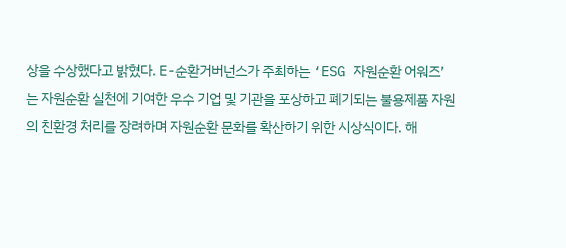상을 수상했다고 밝혔다. E-순환거버넌스가 주최하는 ‘ESG 자원순환 어워즈’는 자원순환 실천에 기여한 우수 기업 및 기관을 포상하고 폐기되는 불용제품 자원의 친환경 처리를 장려하며 자원순환 문화를 확산하기 위한 시상식이다. 해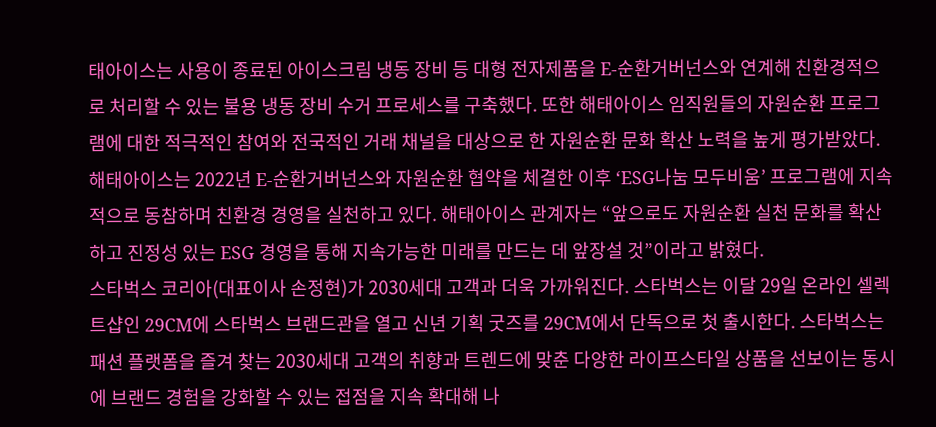태아이스는 사용이 종료된 아이스크림 냉동 장비 등 대형 전자제품을 E-순환거버넌스와 연계해 친환경적으로 처리할 수 있는 불용 냉동 장비 수거 프로세스를 구축했다. 또한 해태아이스 임직원들의 자원순환 프로그램에 대한 적극적인 참여와 전국적인 거래 채널을 대상으로 한 자원순환 문화 확산 노력을 높게 평가받았다. 해태아이스는 2022년 E-순환거버넌스와 자원순환 협약을 체결한 이후 ‘ESG나눔 모두비움’ 프로그램에 지속적으로 동참하며 친환경 경영을 실천하고 있다. 해태아이스 관계자는 “앞으로도 자원순환 실천 문화를 확산하고 진정성 있는 ESG 경영을 통해 지속가능한 미래를 만드는 데 앞장설 것”이라고 밝혔다.
스타벅스 코리아(대표이사 손정현)가 2030세대 고객과 더욱 가까워진다. 스타벅스는 이달 29일 온라인 셀렉트샵인 29CM에 스타벅스 브랜드관을 열고 신년 기획 굿즈를 29CM에서 단독으로 첫 출시한다. 스타벅스는 패션 플랫폼을 즐겨 찾는 2030세대 고객의 취향과 트렌드에 맞춘 다양한 라이프스타일 상품을 선보이는 동시에 브랜드 경험을 강화할 수 있는 접점을 지속 확대해 나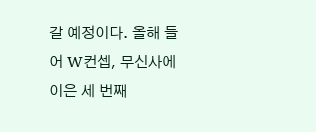갈 예정이다. 올해 들어 W컨셉, 무신사에 이은 세 번째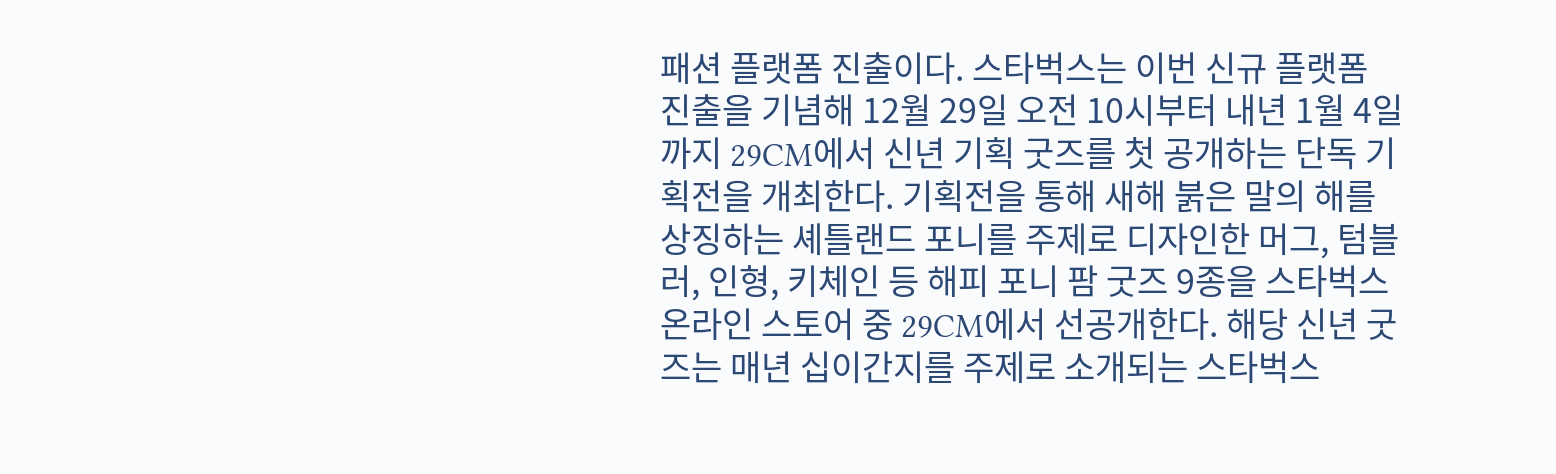패션 플랫폼 진출이다. 스타벅스는 이번 신규 플랫폼 진출을 기념해 12월 29일 오전 10시부터 내년 1월 4일까지 29CM에서 신년 기획 굿즈를 첫 공개하는 단독 기획전을 개최한다. 기획전을 통해 새해 붉은 말의 해를 상징하는 셰틀랜드 포니를 주제로 디자인한 머그, 텀블러, 인형, 키체인 등 해피 포니 팜 굿즈 9종을 스타벅스 온라인 스토어 중 29CM에서 선공개한다. 해당 신년 굿즈는 매년 십이간지를 주제로 소개되는 스타벅스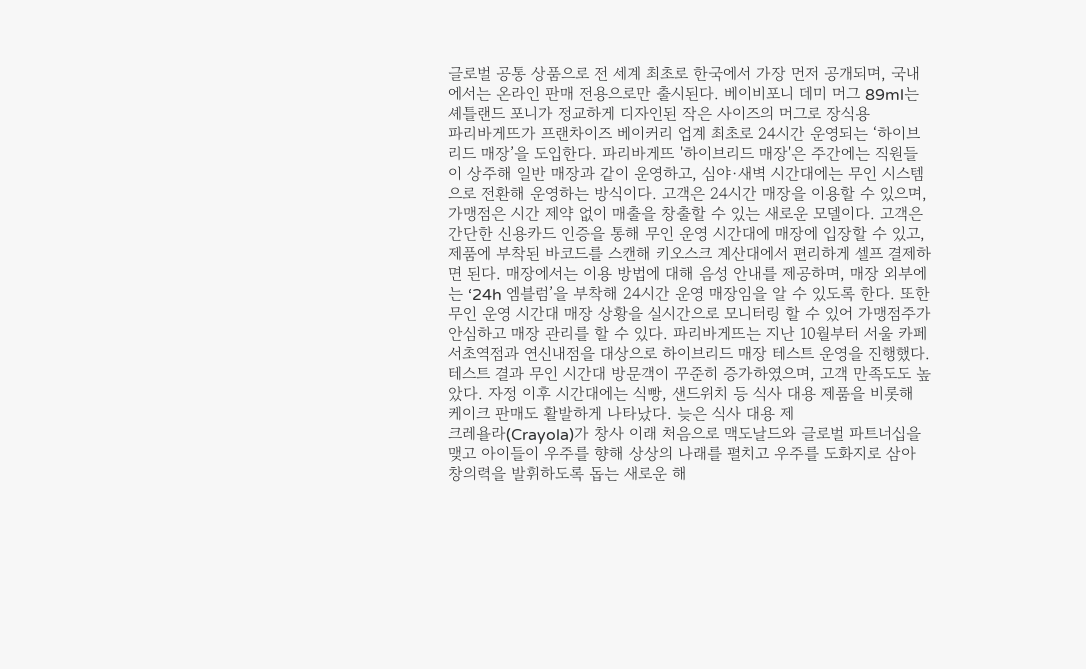글로벌 공통 상품으로 전 세계 최초로 한국에서 가장 먼저 공개되며, 국내에서는 온라인 판매 전용으로만 출시된다. 베이비포니 데미 머그 89ml는 셰틀랜드 포니가 정교하게 디자인된 작은 사이즈의 머그로 장식용
파리바게뜨가 프랜차이즈 베이커리 업계 최초로 24시간 운영되는 ‘하이브리드 매장’을 도입한다. 파리바게뜨 '하이브리드 매장'은 주간에는 직원들이 상주해 일반 매장과 같이 운영하고, 심야·새벽 시간대에는 무인 시스템으로 전환해 운영하는 방식이다. 고객은 24시간 매장을 이용할 수 있으며, 가맹점은 시간 제약 없이 매출을 창출할 수 있는 새로운 모델이다. 고객은 간단한 신용카드 인증을 통해 무인 운영 시간대에 매장에 입장할 수 있고, 제품에 부착된 바코드를 스캔해 키오스크 계산대에서 편리하게 셀프 결제하면 된다. 매장에서는 이용 방법에 대해 음성 안내를 제공하며, 매장 외부에는 ‘24h 엠블럼’을 부착해 24시간 운영 매장임을 알 수 있도록 한다. 또한 무인 운영 시간대 매장 상황을 실시간으로 모니터링 할 수 있어 가맹점주가 안심하고 매장 관리를 할 수 있다. 파리바게뜨는 지난 10월부터 서울 카페서초역점과 연신내점을 대상으로 하이브리드 매장 테스트 운영을 진행했다. 테스트 결과 무인 시간대 방문객이 꾸준히 증가하였으며, 고객 만족도도 높았다. 자정 이후 시간대에는 식빵, 샌드위치 등 식사 대용 제품을 비롯해 케이크 판매도 활발하게 나타났다. 늦은 식사 대용 제
크레욜라(Crayola)가 창사 이래 처음으로 맥도날드와 글로벌 파트너십을 맺고 아이들이 우주를 향해 상상의 나래를 펼치고 우주를 도화지로 삼아 창의력을 발휘하도록 돕는 새로운 해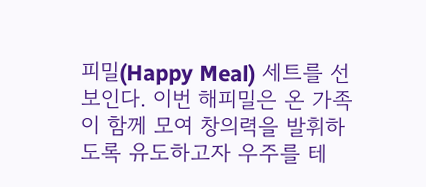피밀(Happy Meal) 세트를 선보인다. 이번 해피밀은 온 가족이 함께 모여 창의력을 발휘하도록 유도하고자 우주를 테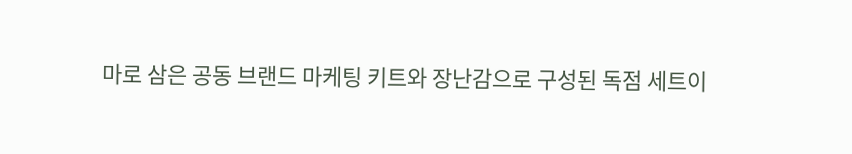마로 삼은 공동 브랜드 마케팅 키트와 장난감으로 구성된 독점 세트이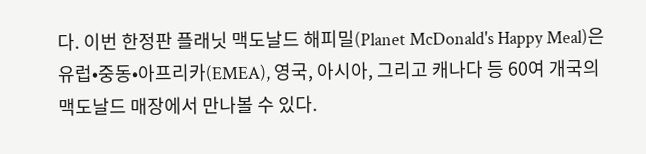다. 이번 한정판 플래닛 맥도날드 해피밀(Planet McDonald's Happy Meal)은 유럽•중동•아프리카(EMEA), 영국, 아시아, 그리고 캐나다 등 60여 개국의 맥도날드 매장에서 만나볼 수 있다.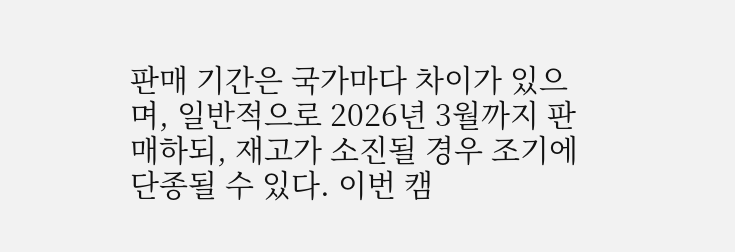판매 기간은 국가마다 차이가 있으며, 일반적으로 2026년 3월까지 판매하되, 재고가 소진될 경우 조기에 단종될 수 있다. 이번 캠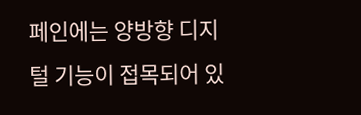페인에는 양방향 디지털 기능이 접목되어 있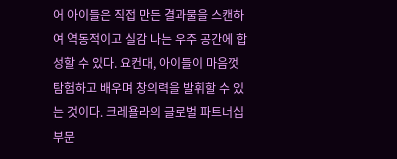어 아이들은 직접 만든 결과물을 스캔하여 역동적이고 실감 나는 우주 공간에 합성할 수 있다. 요컨대, 아이들이 마음껏 탐험하고 배우며 창의력을 발휘할 수 있는 것이다. 크레욜라의 글로벌 파트너십 부문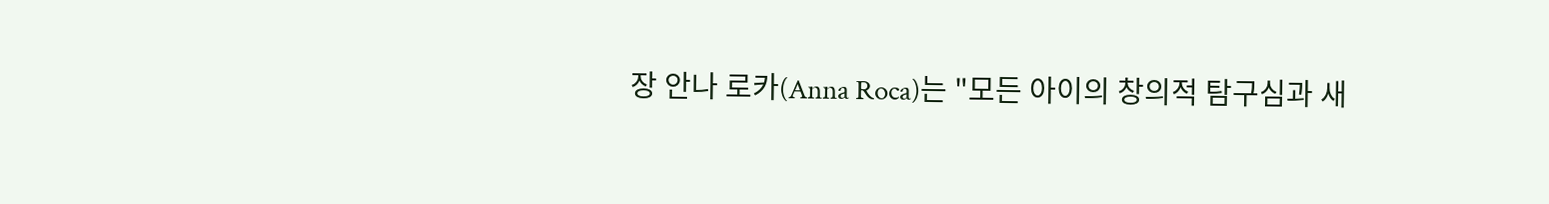장 안나 로카(Anna Roca)는 "모든 아이의 창의적 탐구심과 새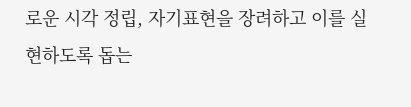로운 시각 정립, 자기표현을 장려하고 이를 실현하도록 돕는